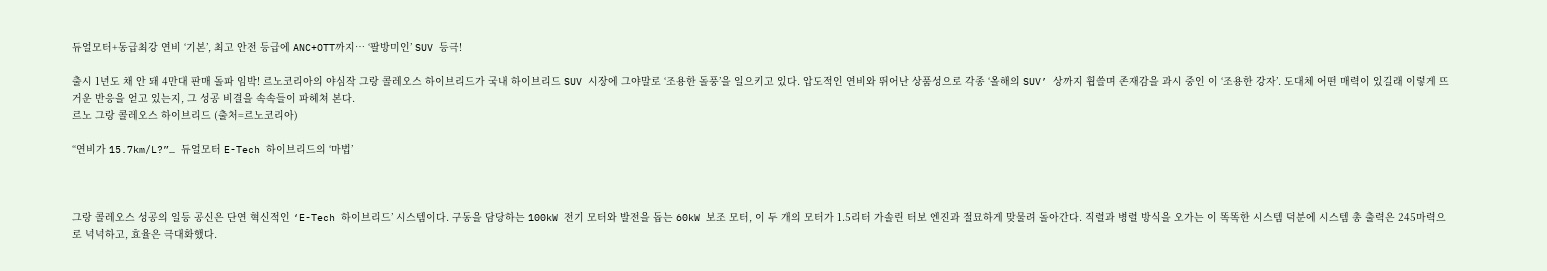듀얼모터+동급최강 연비 ‘기본’, 최고 안전 등급에 ANC+OTT까지… ‘팔방미인’ SUV 등극!

출시 1년도 채 안 돼 4만대 판매 돌파 임박! 르노코리아의 야심작 그랑 콜레오스 하이브리드가 국내 하이브리드 SUV 시장에 그야말로 ‘조용한 돌풍’을 일으키고 있다. 압도적인 연비와 뛰어난 상품성으로 각종 ‘올해의 SUV’ 상까지 휩쓸며 존재감을 과시 중인 이 ‘조용한 강자’. 도대체 어떤 매력이 있길래 이렇게 뜨거운 반응을 얻고 있는지, 그 성공 비결을 속속들이 파헤쳐 본다.
르노 그랑 콜레오스 하이브리드 (출처=르노코리아)

“연비가 15.7km/L?”… 듀얼모터 E-Tech 하이브리드의 ‘마법’



그랑 콜레오스 성공의 일등 공신은 단연 혁신적인 ‘E-Tech 하이브리드’ 시스템이다. 구동을 담당하는 100kW 전기 모터와 발전을 돕는 60kW 보조 모터, 이 두 개의 모터가 1.5리터 가솔린 터보 엔진과 절묘하게 맞물려 돌아간다. 직렬과 병렬 방식을 오가는 이 똑똑한 시스템 덕분에 시스템 총 출력은 245마력으로 넉넉하고, 효율은 극대화했다.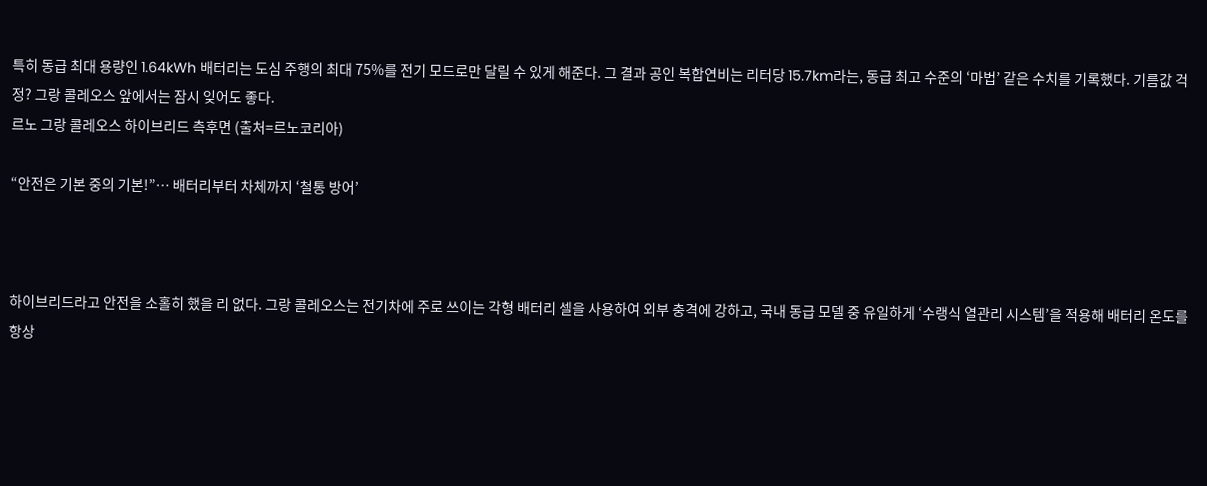특히 동급 최대 용량인 1.64kWh 배터리는 도심 주행의 최대 75%를 전기 모드로만 달릴 수 있게 해준다. 그 결과 공인 복합연비는 리터당 15.7km라는, 동급 최고 수준의 ‘마법’ 같은 수치를 기록했다. 기름값 걱정? 그랑 콜레오스 앞에서는 잠시 잊어도 좋다.
르노 그랑 콜레오스 하이브리드 측후면 (출처=르노코리아)

“안전은 기본 중의 기본!”… 배터리부터 차체까지 ‘철통 방어’



하이브리드라고 안전을 소홀히 했을 리 없다. 그랑 콜레오스는 전기차에 주로 쓰이는 각형 배터리 셀을 사용하여 외부 충격에 강하고, 국내 동급 모델 중 유일하게 ‘수랭식 열관리 시스템’을 적용해 배터리 온도를 항상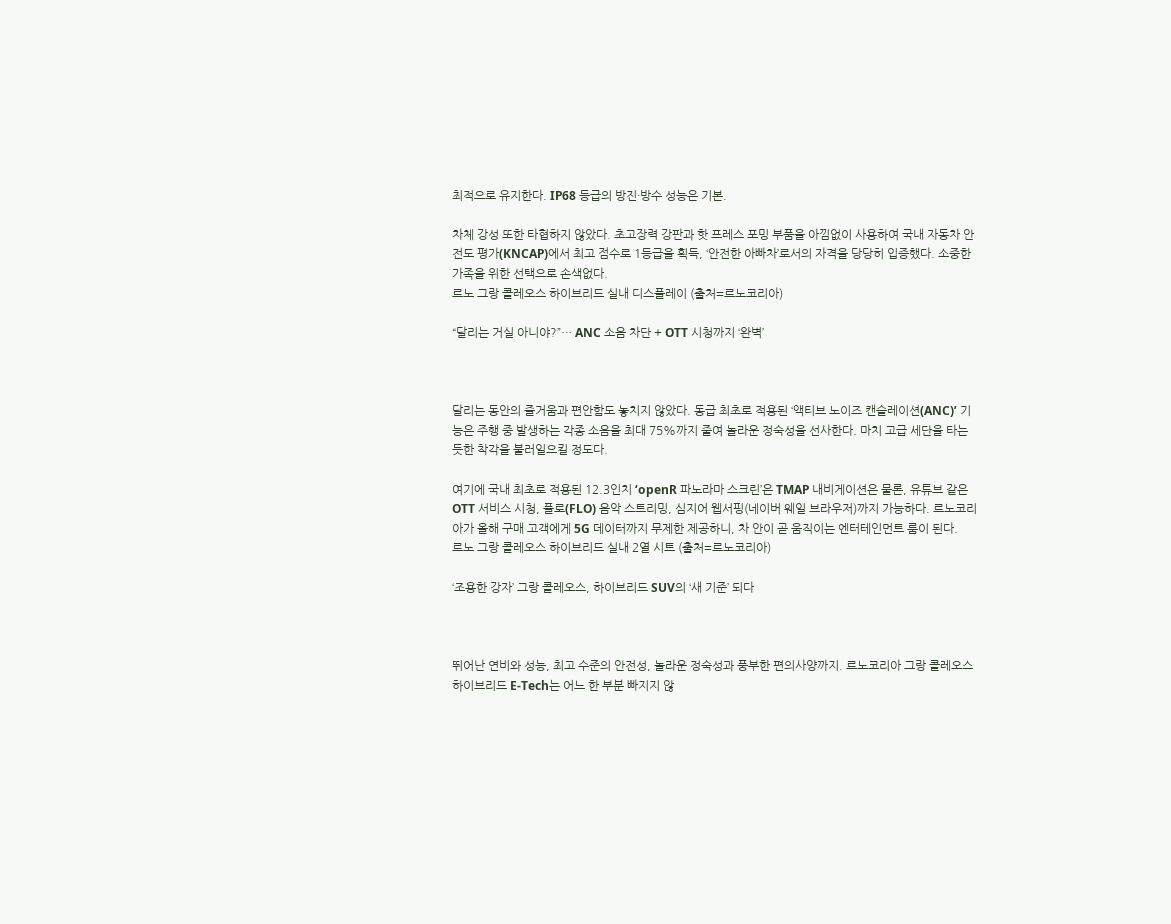최적으로 유지한다. IP68 등급의 방진·방수 성능은 기본.

차체 강성 또한 타협하지 않았다. 초고장력 강판과 핫 프레스 포밍 부품을 아낌없이 사용하여 국내 자동차 안전도 평가(KNCAP)에서 최고 점수로 1등급을 획득, ‘안전한 아빠차’로서의 자격을 당당히 입증했다. 소중한 가족을 위한 선택으로 손색없다.
르노 그랑 콜레오스 하이브리드 실내 디스플레이 (출처=르노코리아)

“달리는 거실 아니야?”… ANC 소음 차단 + OTT 시청까지 ‘완벽’



달리는 동안의 즐거움과 편안함도 놓치지 않았다. 동급 최초로 적용된 ‘액티브 노이즈 캔슬레이션(ANC)’ 기능은 주행 중 발생하는 각종 소음을 최대 75%까지 줄여 놀라운 정숙성을 선사한다. 마치 고급 세단을 타는 듯한 착각을 불러일으킬 정도다.

여기에 국내 최초로 적용된 12.3인치 ‘openR 파노라마 스크린’은 TMAP 내비게이션은 물론, 유튜브 같은 OTT 서비스 시청, 플로(FLO) 음악 스트리밍, 심지어 웹서핑(네이버 웨일 브라우저)까지 가능하다. 르노코리아가 올해 구매 고객에게 5G 데이터까지 무제한 제공하니, 차 안이 곧 움직이는 엔터테인먼트 룸이 된다.
르노 그랑 콜레오스 하이브리드 실내 2열 시트 (출처=르노코리아)

‘조용한 강자’ 그랑 콜레오스, 하이브리드 SUV의 ‘새 기준’ 되다



뛰어난 연비와 성능, 최고 수준의 안전성, 놀라운 정숙성과 풍부한 편의사양까지. 르노코리아 그랑 콜레오스 하이브리드 E-Tech는 어느 한 부분 빠지지 않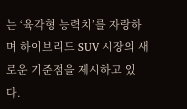는 ‘육각형 능력치’를 자랑하며 하이브리드 SUV 시장의 새로운 기준점을 제시하고 있다.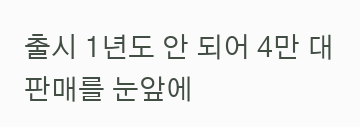출시 1년도 안 되어 4만 대 판매를 눈앞에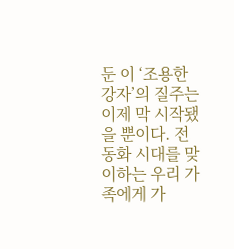둔 이 ‘조용한 강자’의 질주는 이제 막 시작됐을 뿐이다. 전동화 시대를 맞이하는 우리 가족에게 가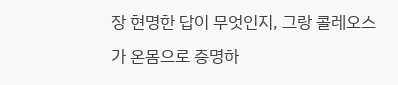장 현명한 답이 무엇인지, 그랑 콜레오스가 온몸으로 증명하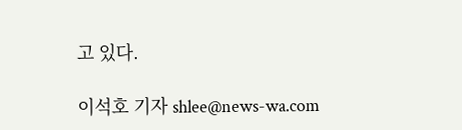고 있다.

이석호 기자 shlee@news-wa.com